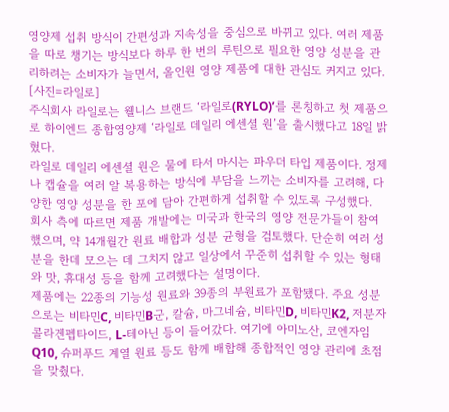영양제 섭취 방식이 간편성과 지속성을 중심으로 바뀌고 있다. 여러 제품을 따로 챙기는 방식보다 하루 한 번의 루틴으로 필요한 영양 성분을 관리하려는 소비자가 늘면서, 올인원 영양 제품에 대한 관심도 커지고 있다.
[사진=라일로]
주식회사 라일로는 웰니스 브랜드 ‘라일로(RYLO)’를 론칭하고 첫 제품으로 하이엔드 종합영양제 ‘라일로 데일리 에센셜 원’을 출시했다고 18일 밝혔다.
라일로 데일리 에센셜 원은 물에 타서 마시는 파우더 타입 제품이다. 정제나 캡슐을 여러 알 복용하는 방식에 부담을 느끼는 소비자를 고려해, 다양한 영양 성분을 한 포에 담아 간편하게 섭취할 수 있도록 구성했다.
회사 측에 따르면 제품 개발에는 미국과 한국의 영양 전문가들이 참여했으며, 약 14개월간 원료 배합과 성분 균형을 검토했다. 단순히 여러 성분을 한데 모으는 데 그치지 않고 일상에서 꾸준히 섭취할 수 있는 형태와 맛, 휴대성 등을 함께 고려했다는 설명이다.
제품에는 22종의 기능성 원료와 39종의 부원료가 포함됐다. 주요 성분으로는 비타민C, 비타민B군, 칼슘, 마그네슘, 비타민D, 비타민K2, 저분자콜라겐펩타이드, L-테아닌 등이 들어갔다. 여기에 아미노산, 코엔자임Q10, 슈퍼푸드 계열 원료 등도 함께 배합해 종합적인 영양 관리에 초점을 맞췄다.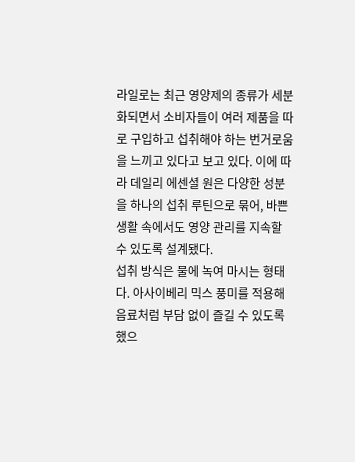라일로는 최근 영양제의 종류가 세분화되면서 소비자들이 여러 제품을 따로 구입하고 섭취해야 하는 번거로움을 느끼고 있다고 보고 있다. 이에 따라 데일리 에센셜 원은 다양한 성분을 하나의 섭취 루틴으로 묶어, 바쁜 생활 속에서도 영양 관리를 지속할 수 있도록 설계됐다.
섭취 방식은 물에 녹여 마시는 형태다. 아사이베리 믹스 풍미를 적용해 음료처럼 부담 없이 즐길 수 있도록 했으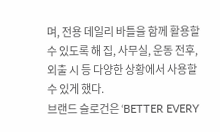며, 전용 데일리 바틀을 함께 활용할 수 있도록 해 집, 사무실, 운동 전후, 외출 시 등 다양한 상황에서 사용할 수 있게 했다.
브랜드 슬로건은 ‘BETTER EVERY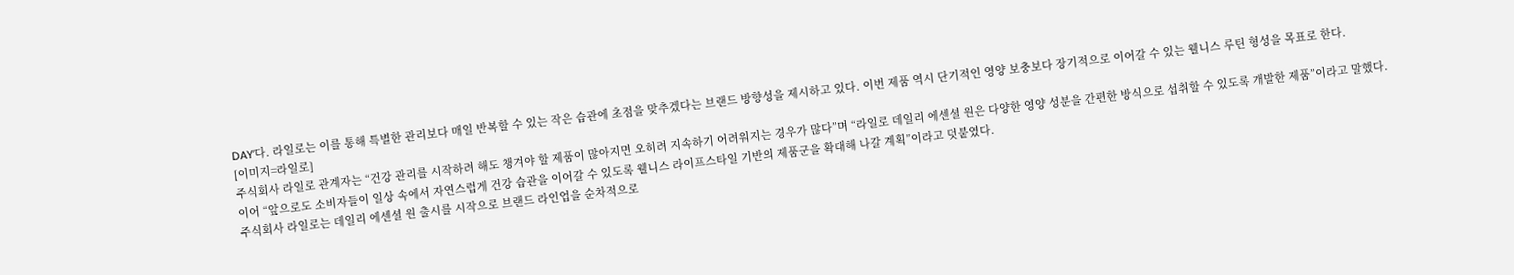DAY’다. 라일로는 이를 통해 특별한 관리보다 매일 반복할 수 있는 작은 습관에 초점을 맞추겠다는 브랜드 방향성을 제시하고 있다. 이번 제품 역시 단기적인 영양 보충보다 장기적으로 이어갈 수 있는 웰니스 루틴 형성을 목표로 한다.
[이미지=라일로]
주식회사 라일로 관계자는 “건강 관리를 시작하려 해도 챙겨야 할 제품이 많아지면 오히려 지속하기 어려워지는 경우가 많다”며 “라일로 데일리 에센셜 원은 다양한 영양 성분을 간편한 방식으로 섭취할 수 있도록 개발한 제품”이라고 말했다.
이어 “앞으로도 소비자들이 일상 속에서 자연스럽게 건강 습관을 이어갈 수 있도록 웰니스 라이프스타일 기반의 제품군을 확대해 나갈 계획”이라고 덧붙였다.
주식회사 라일로는 데일리 에센셜 원 출시를 시작으로 브랜드 라인업을 순차적으로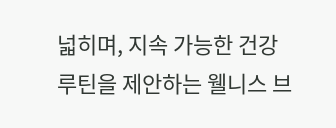넓히며, 지속 가능한 건강 루틴을 제안하는 웰니스 브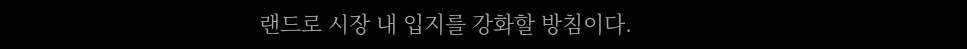랜드로 시장 내 입지를 강화할 방침이다.